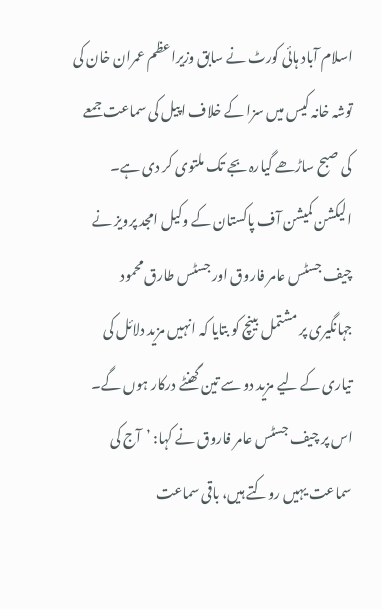اسلام آباد ہائی کورٹ نے سابق وزیراعظم عمران خان کی توشہ خانہ کیس میں سزا کے خلاف اپیل کی سماعت جمعے کی صبح ساڑھے گیارہ بجے تک ملتوی کر دی ہے۔
الیکشن کمیشن آف پاکستان کے وکیل امجد پرویز نے چیف جسٹس عامر فاروق اور جسٹس طارق محمود جہانگیری پر مشتمل بینچ کو بتایا کہ انہیں مزید دلائل کی تیاری کے لیے مزید دو سے تین گھنٹے درکار ہوں گے۔
اس پر چیف جسٹس عامر فاروق نے کہا: ’آج کی سماعت یہیں روکتے ہیں، باقی سماعت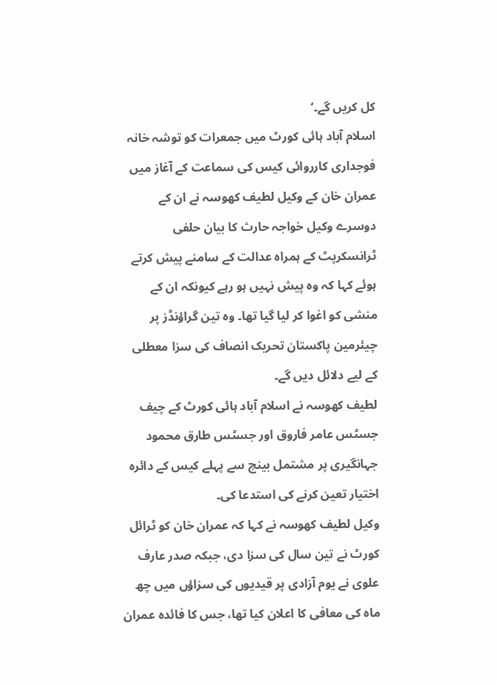کل کریں گے۔‘
اسلام آباد ہائی کورٹ میں جمعرات کو توشہ خانہ فوجداری کارروائی کیس کی سماعت کے آغاز میں عمران خان کے وکیل لطیف کھوسہ نے ان کے دوسرے وکیل خواجہ حارث کا بیان حلفی ٹرانسکرپٹ کے ہمراہ عدالت کے سامنے پیش کرتے ہوئے کہا کہ وہ پیش نہیں ہو رہے کیونکہ ان کے منشی کو اغوا کر لیا گیا تھا۔ وہ تین گراؤنڈز پر چیئرمین پاکستان تحریک انصاف کی سزا معطلی کے لیے دلائل دیں گے۔
لطیف کھوسہ نے اسلام آباد ہائی کورٹ کے چیف جسٹس عامر فاروق اور جسٹس طارق محمود جہانگیری پر مشتمل بینچ سے پہلے کیس کے دائرہ اختیار تعین کرنے کی استدعا کی۔
وکیل لطیف کھوسہ نے کہا کہ عمران خان کو ٹرائل کورٹ نے تین سال کی سزا دی، جبکہ صدر عارف علوی نے یوم آزادی پر قیدیوں کی سزاؤں میں چھ ماہ کی معافی کا اعلان کیا تھا، جس کا فائدہ عمران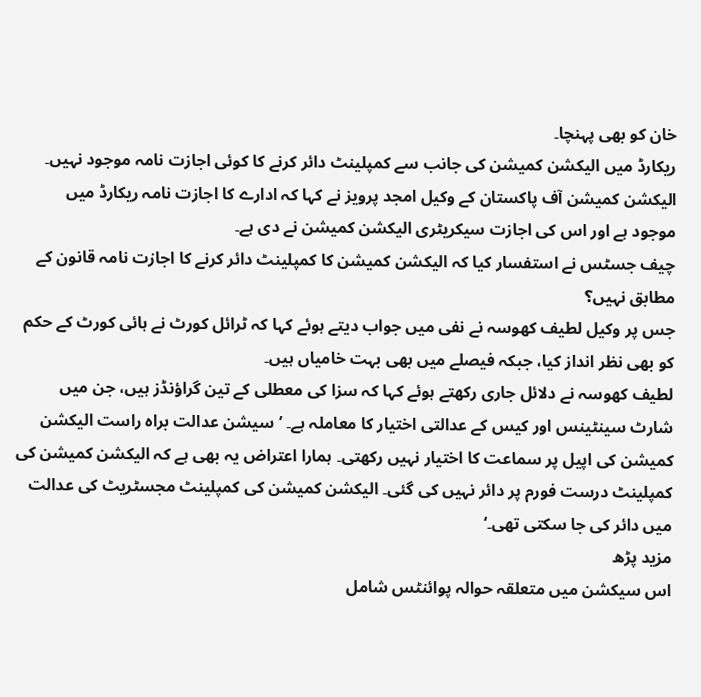خان کو بھی پہنچا۔
ریکارڈ میں الیکشن کمیشن کی جانب سے کمپلینٹ دائر کرنے کا کوئی اجازت نامہ موجود نہیں۔
الیکشن کمیشن آف پاکستان کے وکیل امجد پرویز نے کہا کہ ادارے کا اجازت نامہ ریکارڈ میں موجود ہے اور اس کی اجازت سیکریٹری الیکشن کمیشن نے دی ہے۔
چیف جسٹس نے استفسار کیا کہ الیکشن کمیشن کا کمپلینٹ دائر کرنے کا اجازت نامہ قانون کے مطابق نہیں؟
جس پر وکیل لطیف کھوسہ نے نفی میں جواب دیتے ہوئے کہا کہ ٹرائل کورٹ نے ہائی کورٹ کے حکم کو بھی نظر انداز کیا، جبکہ فیصلے میں بھی بہت خامیاں ہیں۔
لطیف کھوسہ نے دلائل جاری رکھتے ہوئے کہا کہ سزا کی معطلی کے تین گراؤنڈز ہیں، جن میں شارٹ سینٹینس اور کیس کے عدالتی اختیار کا معاملہ ہے۔ ’سیشن عدالت براہ راست الیکشن کمیشن کی اپیل پر سماعت کا اختیار نہیں رکھتی۔ ہمارا اعتراض یہ بھی ہے کہ الیکشن کمیشن کی کمپلینٹ درست فورم پر دائر نہیں کی گئی۔ الیکشن کمیشن کی کمپلینٹ مجسٹریٹ کی عدالت میں دائر کی جا سکتی تھی۔‘
مزید پڑھ
اس سیکشن میں متعلقہ حوالہ پوائنٹس شامل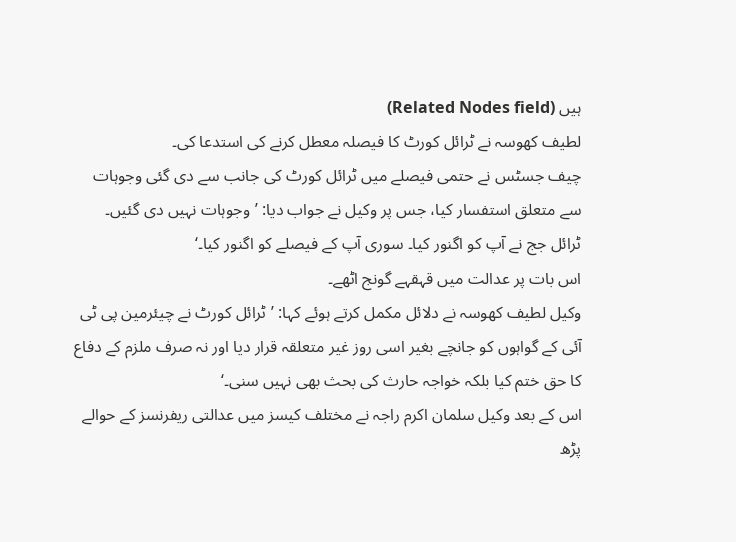ہیں (Related Nodes field)
لطیف کھوسہ نے ٹرائل کورٹ کا فیصلہ معطل کرنے کی استدعا کی۔
چیف جسٹس نے حتمی فیصلے میں ٹرائل کورٹ کی جانب سے دی گئی وجوہات سے متعلق استفسار کیا، جس پر وکیل نے جواب دیا: ’وجوہات نہیں دی گئیں۔ ٹرائل جج نے آپ کو اگنور کیا۔ سوری آپ کے فیصلے کو اگنور کیا۔‘
اس بات پر عدالت میں قہقہے گونج اٹھے۔
وکیل لطیف کھوسہ نے دلائل مکمل کرتے ہوئے کہا: ’ٹرائل کورٹ نے چیئرمین پی ٹی آئی کے گواہوں کو جانچے بغیر اسی روز غیر متعلقہ قرار دیا اور نہ صرف ملزم کے دفاع کا حق ختم کیا بلکہ خواجہ حارث کی بحث بھی نہیں سنی۔‘
اس کے بعد وکیل سلمان اکرم راجہ نے مختلف کیسز میں عدالتی ریفرنسز کے حوالے پڑھ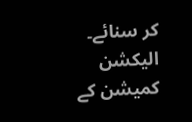کر سنائے۔
الیکشن کمیشن کے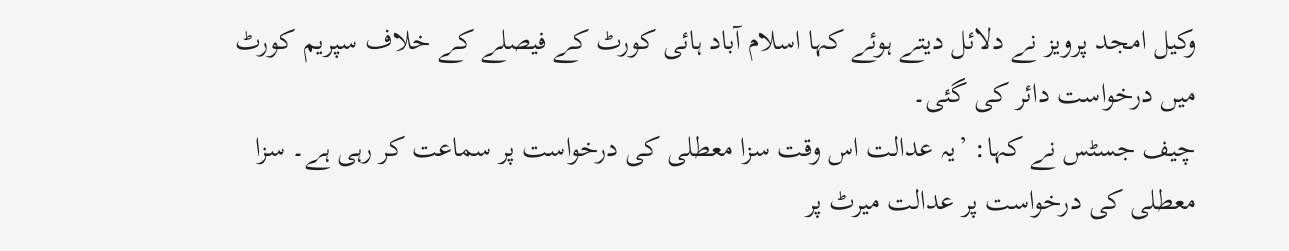وکیل امجد پرویز نے دلائل دیتے ہوئے کہا اسلام آباد ہائی کورٹ کے فیصلے کے خلاف سپریم کورٹ میں درخواست دائر کی گئی۔
چیف جسٹس نے کہا: ’یہ عدالت اس وقت سزا معطلی کی درخواست پر سماعت کر رہی ہے۔ سزا معطلی کی درخواست پر عدالت میرٹ پر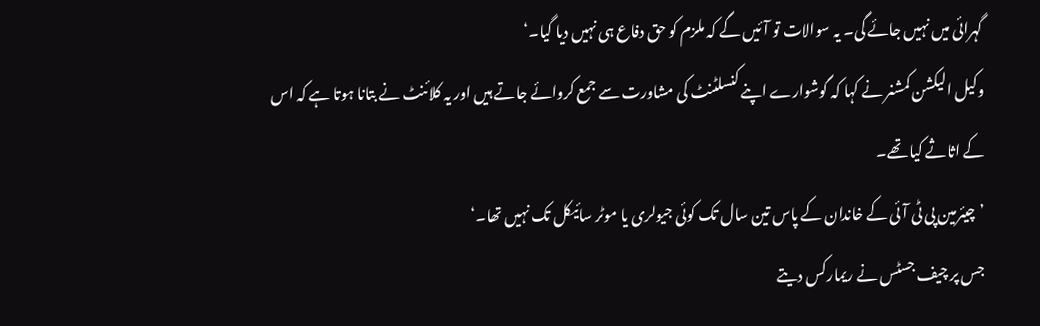گہرائی میں نہیں جائے گی۔ یہ سوالات تو آئیں گے کہ ملزم کو حق دفاع ہی نہیں دیا گیا۔‘
وکیل الیکشن کمشنر نے کہا کہ گوشوارے اپنے کنسلٹنٹ کی مشاورت سے جمع کروائے جاتے ہیں اور یہ کلائنٹ نے بتانا ہوتا ہے کہ اس کے اثاثے کیا تھے۔
’چیئرمین پی ٹی آئی کے خاندان کے پاس تین سال تک کوئی جیولری یا موٹر سائیکل تک نہیں تھا۔‘
جس پر چیف جسٹس نے ریمارکس دیتے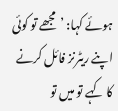ہوئے کہا: ’مجھے تو کوئی اپنے ریٹرنز فائل کرنے کا کہے تو میں تو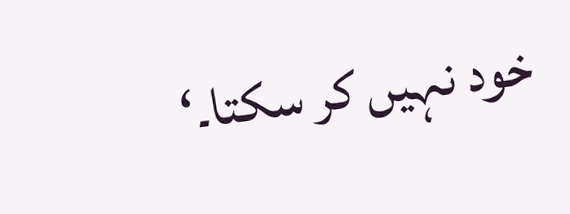خود نہیں کر سکتا۔‘